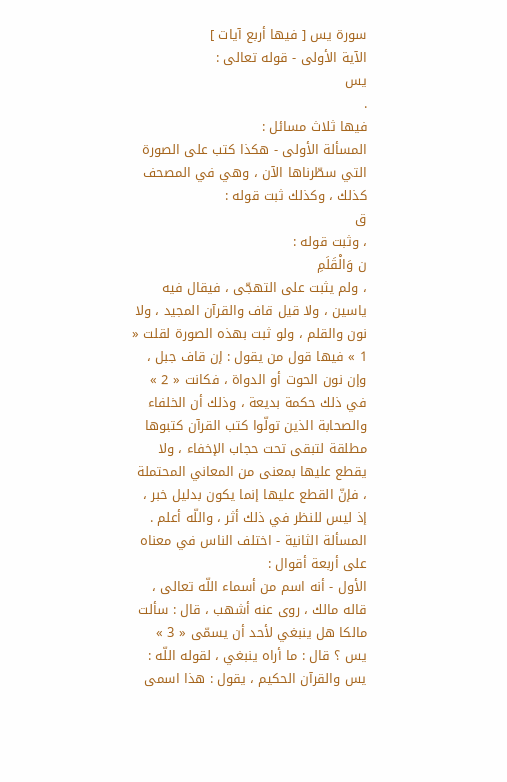سورة يس [ فيها أربع آيات ]
الآية الأولى - قوله تعالى :
يس
.
فيها ثلاث مسائل :
المسألة الأولى - هكذا كتب على الصورة التي سطّرناها الآن ، وهي في المصحف كذلك ، وكذلك ثبت قوله :
ق
، وثبت قوله :
ن وَالْقَلَمِ
، ولم يثبت على التهجّى ، فيقال فيه ياسين ، ولا قيل قاف والقرآن المجيد ، ولا نون والقلم ، ولو ثبت بهذه الصورة لقلت « 1 » فيها قول من يقول : إن قاف جبل ، وإن نون الحوت أو الدواة ، فكانت « 2 » في ذلك حكمة بديعة ، وذلك أن الخلفاء والصحابة الذين تولّوا كتب القرآن كتبوها مطلقة لتبقى تحت حجاب الإخفاء ، ولا يقطع عليها بمعنى من المعاني المحتملة ، فإنّ القطع عليها إنما يكون بدليل خبر ، إذ ليس للنظر في ذلك أثر ، واللّه أعلم .
المسألة الثانية - اختلف الناس في معناه على أربعة أقوال :
الأول - أنه اسم من أسماء اللّه تعالى ، قاله مالك ، روى عنه أشهب ، قال : سألت مالكا هل ينبغي لأحد أن يسمّى « 3 » يس ؟ قال : ما أراه ينبغي ، لقوله اللّه : يس والقرآن الحكيم ، يقول : هذا اسمى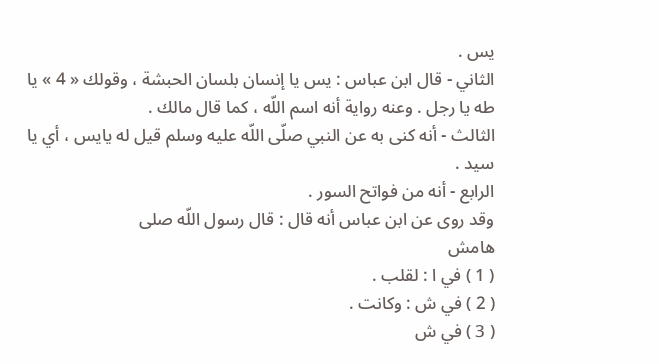يس .
الثاني - قال ابن عباس : يس يا إنسان بلسان الحبشة ، وقولك « 4 » يا طه يا رجل . وعنه رواية أنه اسم اللّه ، كما قال مالك .
الثالث - أنه كنى به عن النبي صلّى اللّه عليه وسلم قيل له يايس ، أي يا سيد .
الرابع - أنه من فواتح السور .
وقد روى عن ابن عباس أنه قال : قال رسول اللّه صلى
هامش
( 1 ) في ا : لقلب .
( 2 ) في ش : وكانت .
( 3 ) في ش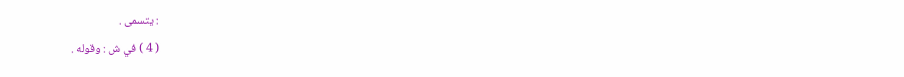: يتسمى .
( 4 ) في ش : وقوله .